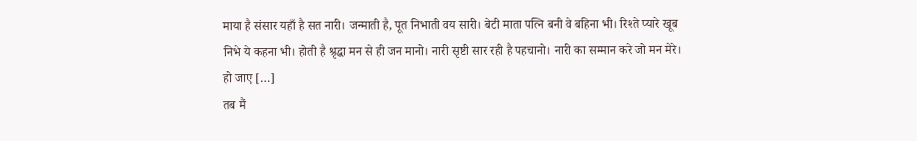माया है संसार यहाँ है सत नारी। जन्माती है, पूत निभाती वय सारी। बेटी माता पत्नि बनी वे बहिना भी। रिश्ते प्यारे खूब निभे ये कहना भी। होती है श्रृद्धा मन से ही जन मानो। नारी सृष्टी सार रही है पहचानो। नारी का सम्मान करे जो मन मेरे। हो जाए […]
तब मैं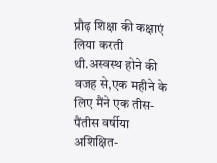प्रौढ़ शिक्षा की कक्षाएं लिया करती थी.अस्वस्थ होने की वजह से,एक महीने के लिए मैंने एक तीस-पैंतीस वर्षीया अशिक्षित-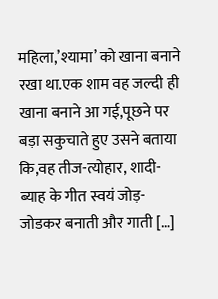महिला,’श्यामा’ को खाना बनाने रखा था.एक शाम वह जल्दी ही खाना बनाने आ गई,पूछने पर बड़ा सकुचाते हुए उसने बताया कि,वह तीज-त्योहार, शादी-ब्याह के गीत स्वयं जोड़-जोडकर बनाती और गाती […]